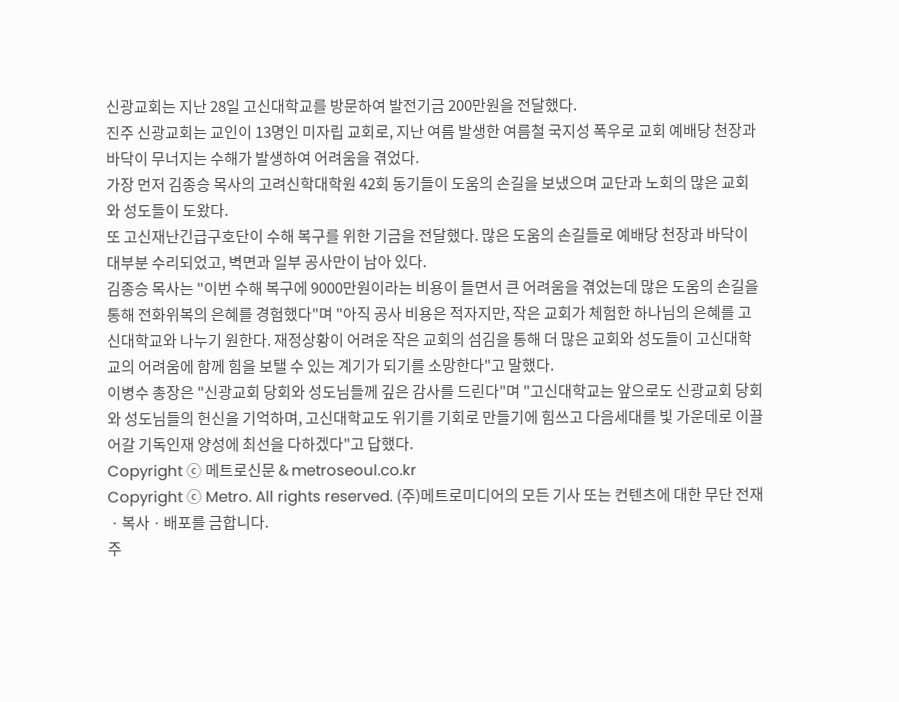신광교회는 지난 28일 고신대학교를 방문하여 발전기금 200만원을 전달했다.
진주 신광교회는 교인이 13명인 미자립 교회로, 지난 여름 발생한 여름철 국지성 폭우로 교회 예배당 천장과 바닥이 무너지는 수해가 발생하여 어려움을 겪었다.
가장 먼저 김종승 목사의 고려신학대학원 42회 동기들이 도움의 손길을 보냈으며 교단과 노회의 많은 교회와 성도들이 도왔다.
또 고신재난긴급구호단이 수해 복구를 위한 기금을 전달했다. 많은 도움의 손길들로 예배당 천장과 바닥이 대부분 수리되었고, 벽면과 일부 공사만이 남아 있다.
김종승 목사는 "이번 수해 복구에 9000만원이라는 비용이 들면서 큰 어려움을 겪었는데 많은 도움의 손길을 통해 전화위복의 은혜를 경험했다"며 "아직 공사 비용은 적자지만, 작은 교회가 체험한 하나님의 은혜를 고신대학교와 나누기 원한다. 재정상황이 어려운 작은 교회의 섬김을 통해 더 많은 교회와 성도들이 고신대학교의 어려움에 함께 힘을 보탤 수 있는 계기가 되기를 소망한다"고 말했다.
이병수 총장은 "신광교회 당회와 성도님들께 깊은 감사를 드린다"며 "고신대학교는 앞으로도 신광교회 당회와 성도님들의 헌신을 기억하며, 고신대학교도 위기를 기회로 만들기에 힘쓰고 다음세대를 빛 가운데로 이끌어갈 기독인재 양성에 최선을 다하겠다"고 답했다.
Copyright ⓒ 메트로신문 & metroseoul.co.kr
Copyright ⓒ Metro. All rights reserved. (주)메트로미디어의 모든 기사 또는 컨텐츠에 대한 무단 전재ㆍ복사ㆍ배포를 금합니다.
주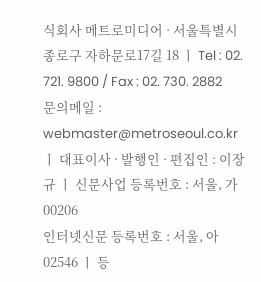식회사 메트로미디어 · 서울특별시 종로구 자하문로17길 18 ㅣ Tel : 02. 721. 9800 / Fax : 02. 730. 2882
문의메일 : webmaster@metroseoul.co.kr ㅣ 대표이사 · 발행인 · 편집인 : 이장규 ㅣ 신문사업 등록번호 : 서울, 가00206
인터넷신문 등록번호 : 서울, 아02546 ㅣ 등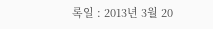록일 : 2013년 3월 20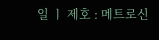일 ㅣ 제호 : 메트로신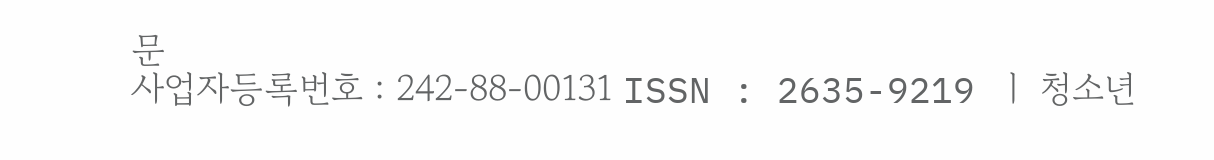문
사업자등록번호 : 242-88-00131 ISSN : 2635-9219 ㅣ 청소년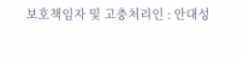보호책임자 및 고충처리인 : 안대성